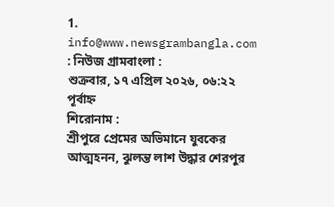1. info@www.newsgrambangla.com : নিউজ গ্রামবাংলা :
শুক্রবার, ১৭ এপ্রিল ২০২৬, ০৬:২২ পূর্বাহ্ন
শিরোনাম :
শ্রীপুরে প্রেমের অভিমানে যুবকের আত্মহনন, ঝুলন্ত লাশ উদ্ধার শেরপুর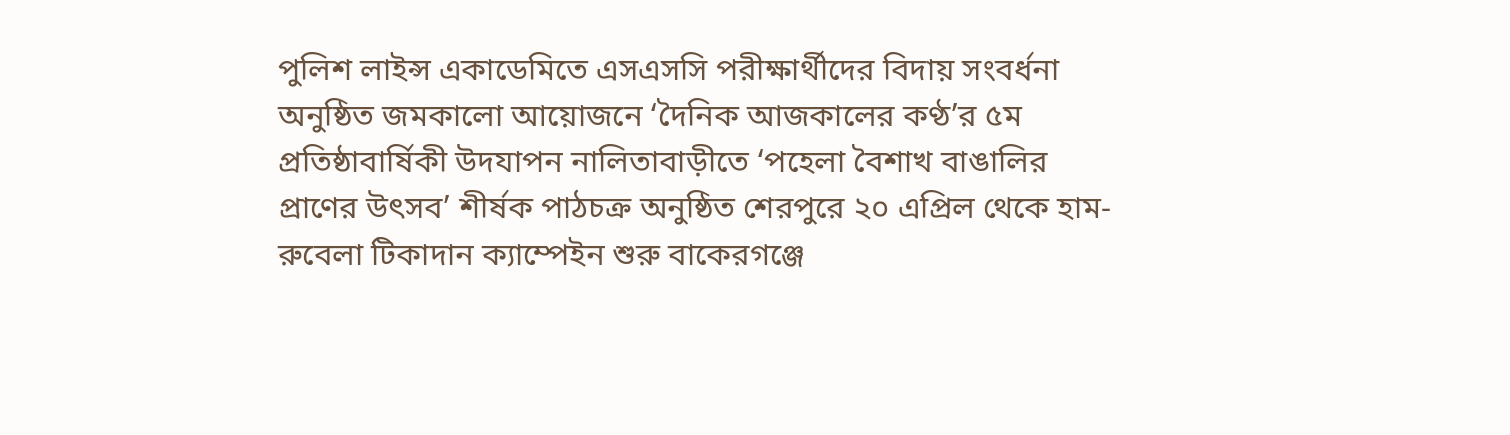পুলিশ লাইন্স একাডেমিতে এসএসসি পরীক্ষার্থীদের বিদায় সংবর্ধনা অনুষ্ঠিত জমকালো আয়োজনে ‘দৈনিক আজকালের কণ্ঠ’র ৫ম প্রতিষ্ঠাবার্ষিকী উদযাপন নালিতাবাড়ীতে ‘পহেলা বৈশাখ বাঙালির প্রাণের উৎসব’ শীর্ষক পাঠচক্র অনুষ্ঠিত শেরপুরে ২০ এপ্রিল থেকে হাম-রুবেলা টিকাদান ক্যাম্পেইন শুরু বাকেরগঞ্জে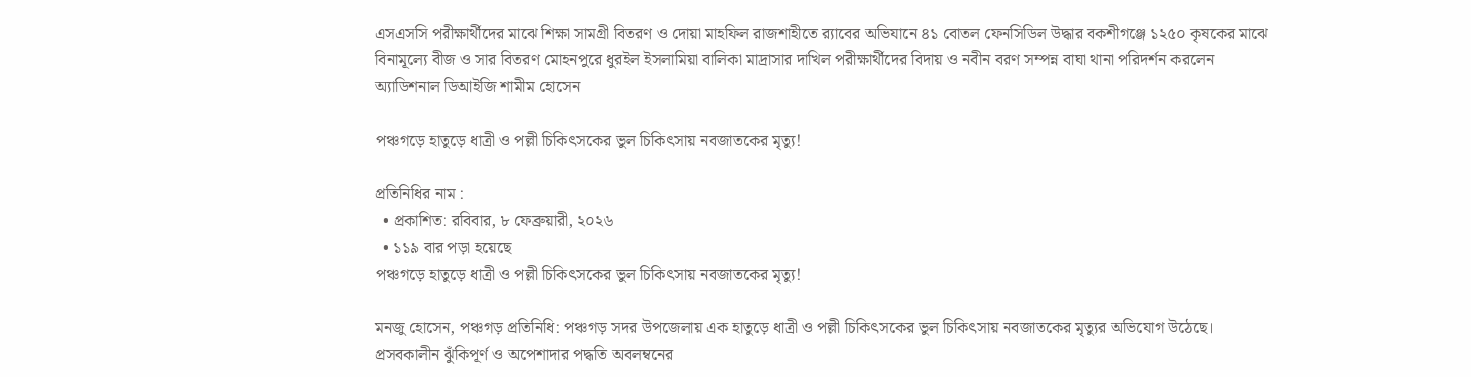এসএসসি পরীক্ষার্থীদের মাঝে শিক্ষা সামগ্রী বিতরণ ও দোয়া মাহফিল রাজশাহীতে র‍্যাবের অভিযানে ৪১ বোতল ফেনসিডিল উদ্ধার বকশীগঞ্জে ১২৫০ কৃষকের মাঝে বিনামূল্যে বীজ ও সার বিতরণ মোহনপুরে ধুরইল ইসলামিয়া বালিকা মাদ্রাসার দাখিল পরীক্ষার্থীদের বিদায় ও নবীন বরণ সম্পন্ন বাঘা থানা পরিদর্শন করলেন অ্যাডিশনাল ডিআইজি শামীম হোসেন

পঞ্চগড়ে হাতুড়ে ধাত্রী ও পল্লী চিকিৎসকের ভুল চিকিৎসায় নবজাতকের মৃত্যু!

প্রতিনিধির নাম :
  • প্রকাশিত: রবিবার, ৮ ফেব্রুয়ারী, ২০২৬
  • ১১৯ বার পড়া হয়েছে
পঞ্চগড়ে হাতুড়ে ধাত্রী ও পল্লী চিকিৎসকের ভুল চিকিৎসায় নবজাতকের মৃত্যু!

মনজু হোসেন, পঞ্চগড় প্রতিনিধি: পঞ্চগড় সদর উপজেলায় এক হাতুড়ে ধাত্রী ও পল্লী চিকিৎসকের ভুল চিকিৎসায় নবজাতকের মৃত্যুর অভিযোগ উঠেছে। প্রসবকালীন ঝুঁকিপূর্ণ ও অপেশাদার পদ্ধতি অবলম্বনের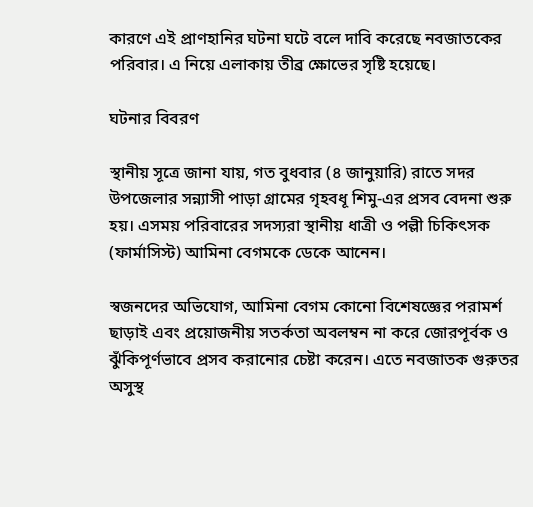কারণে এই প্রাণহানির ঘটনা ঘটে বলে দাবি করেছে নবজাতকের পরিবার। এ নিয়ে এলাকায় তীব্র ক্ষোভের সৃষ্টি হয়েছে।

ঘটনার বিবরণ

স্থানীয় সূত্রে জানা যায়, গত বুধবার (৪ জানুয়ারি) রাতে সদর উপজেলার সন্ন্যাসী পাড়া গ্রামের গৃহবধূ শিমু-এর প্রসব বেদনা শুরু হয়। এসময় পরিবারের সদস্যরা স্থানীয় ধাত্রী ও পল্লী চিকিৎসক (ফার্মাসিস্ট) আমিনা বেগমকে ডেকে আনেন।

স্বজনদের অভিযোগ, আমিনা বেগম কোনো বিশেষজ্ঞের পরামর্শ ছাড়াই এবং প্রয়োজনীয় সতর্কতা অবলম্বন না করে জোরপূর্বক ও ঝুঁকিপূর্ণভাবে প্রসব করানোর চেষ্টা করেন। এতে নবজাতক গুরুতর অসুস্থ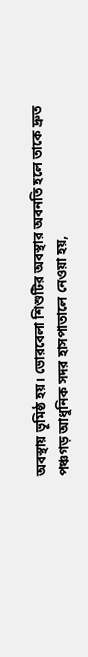অবস্থায় ভূমিষ্ঠ হয়। ভোরবেলা শিশুটির অবস্থার অবনতি হলে তাকে দ্রুত পঞ্চগড় আধুনিক সদর হাসপাতালে নেওয়া হয়,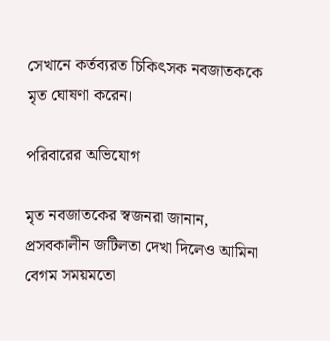সেখানে কর্তব্যরত চিকিৎসক নবজাতককে মৃত ঘোষণা করেন।

পরিবারের অভিযোগ

মৃত নবজাতকের স্বজনরা জানান, প্রসবকালীন জটিলতা দেখা দিলেও আমিনা বেগম সময়মতো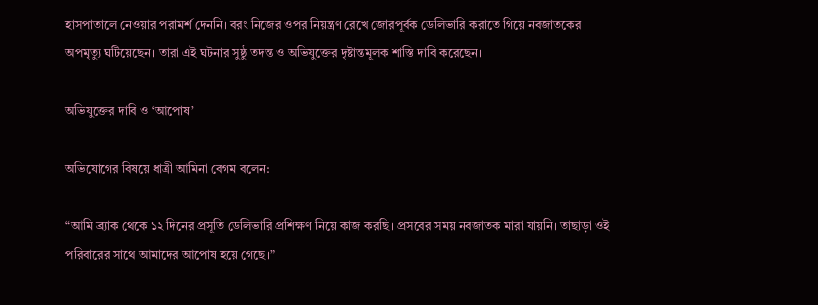হাসপাতালে নেওয়ার পরামর্শ দেননি। বরং নিজের ওপর নিয়ন্ত্রণ রেখে জোরপূর্বক ডেলিভারি করাতে গিয়ে নবজাতকের অপমৃত্যু ঘটিয়েছেন। তারা এই ঘটনার সুষ্ঠু তদন্ত ও অভিযুক্তের দৃষ্টান্তমূলক শাস্তি দাবি করেছেন।

অভিযুক্তের দাবি ও ‘আপোষ’

অভিযোগের বিষয়ে ধাত্রী আমিনা বেগম বলেন:

“আমি ব্র্যাক থেকে ১২ দিনের প্রসূতি ডেলিভারি প্রশিক্ষণ নিয়ে কাজ করছি। প্রসবের সময় নবজাতক মারা যায়নি। তাছাড়া ওই পরিবারের সাথে আমাদের আপোষ হয়ে গেছে।”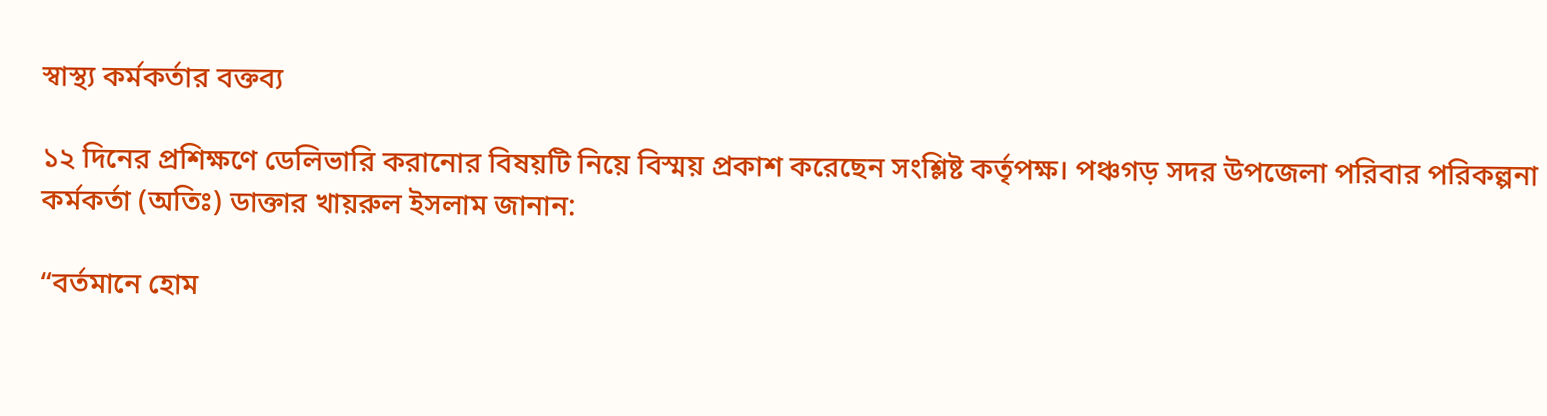স্বাস্থ্য কর্মকর্তার বক্তব্য

১২ দিনের প্রশিক্ষণে ডেলিভারি করানোর বিষয়টি নিয়ে বিস্ময় প্রকাশ করেছেন সংশ্লিষ্ট কর্তৃপক্ষ। পঞ্চগড় সদর উপজেলা পরিবার পরিকল্পনা কর্মকর্তা (অতিঃ) ডাক্তার খায়রুল ইসলাম জানান:

“বর্তমানে হোম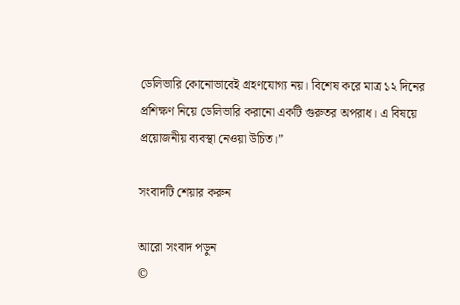ডেলিভারি কোনোভাবেই গ্রহণযোগ্য নয়। বিশেষ করে মাত্র ১২ দিনের প্রশিক্ষণ নিয়ে ডেলিভারি করানো একটি গুরুতর অপরাধ। এ বিষয়ে প্রয়োজনীয় ব্যবস্থা নেওয়া উচিত।”

সংবাদটি শেয়ার করুন

আরো সংবাদ পড়ুন
©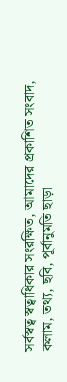সর্বস্বত্ব স্বত্বাধিকার সংরক্ষিত, আমাদের প্রকাশিত সংবাদ, কলাম, তথ্য, ছবি, পূর্বানুমতি ছাড়া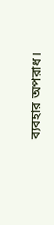ব্যবহার অপরাধ।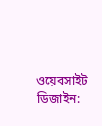ওয়েবসাইট ডিজাইন: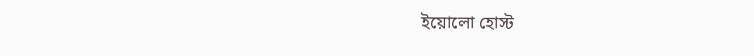ইয়োলো হোস্ট